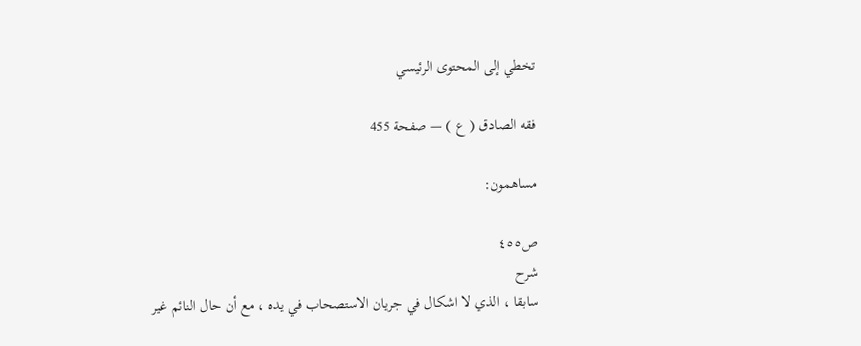تخطي إلى المحتوى الرئيسي

فقه الصادق ( ع ) — صفحة 455

مساهمون:

ص٤٥٥
شرح
سابقا ، الذي لا اشكال في جريان الاستصحاب في يده ، مع أن حال النائم غير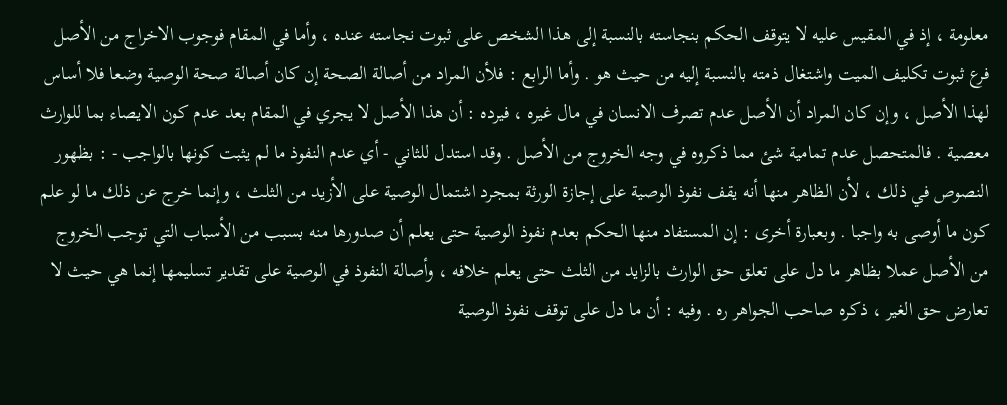معلومة ، إذ في المقيس عليه لا يتوقف الحكم بنجاسته بالنسبة إلى هذا الشخص على ثبوت نجاسته عنده ، وأما في المقام فوجوب الاخراج من الأصل فرع ثبوت تكليف الميت واشتغال ذمته بالنسبة إليه من حيث هو . وأما الرابع : فلأن المراد من أصالة الصحة إن كان أصالة صحة الوصية وضعا فلا أساس لهذا الأصل ، وإن كان المراد أن الأصل عدم تصرف الانسان في مال غيره ، فيرده : أن هذا الأصل لا يجري في المقام بعد عدم كون الايصاء بما للوارث معصية . فالمتحصل عدم تمامية شئ مما ذكروه في وجه الخروج من الأصل . وقد استدل للثاني - أي عدم النفوذ ما لم يثبت كونها بالواجب - : بظهور النصوص في ذلك ، لأن الظاهر منها أنه يقف نفوذ الوصية على إجازة الورثة بمجرد اشتمال الوصية على الأزيد من الثلث ، وإنما خرج عن ذلك ما لو علم كون ما أوصى به واجبا . وبعبارة أخرى : إن المستفاد منها الحكم بعدم نفوذ الوصية حتى يعلم أن صدورها منه بسبب من الأسباب التي توجب الخروج من الأصل عملا بظاهر ما دل على تعلق حق الوارث بالزايد من الثلث حتى يعلم خلافه ، وأصالة النفوذ في الوصية على تقدير تسليمها إنما هي حيث لا تعارض حق الغير ، ذكره صاحب الجواهر ره . وفيه : أن ما دل على توقف نفوذ الوصية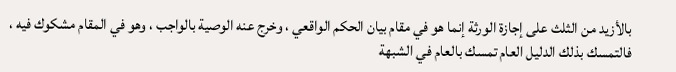بالأزيد من الثلث على إجازة الورثة إنما هو في مقام بيان الحكم الواقعي ، وخرج عنه الوصية بالواجب ، وهو في المقام مشكوك فيه ، فالتمسك بذلك الدليل العام تمسك بالعام في الشبهة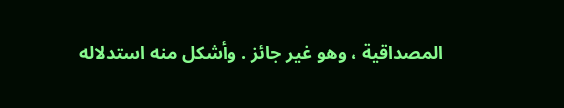المصداقية ، وهو غير جائز . وأشكل منه استدلاله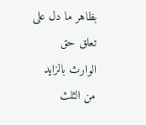بظاهر ما دل على تعلق حق الوارث بالزايد من الثلث